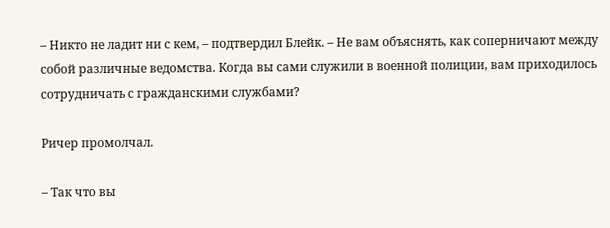– Никто не ладит ни с кем, – подтвердил Блейк. – Не вам объяснять, как соперничают между собой различные ведомства. Когда вы сами служили в военной полиции, вам приходилось сотрудничать с гражданскими службами?

Ричер промолчал.

– Так что вы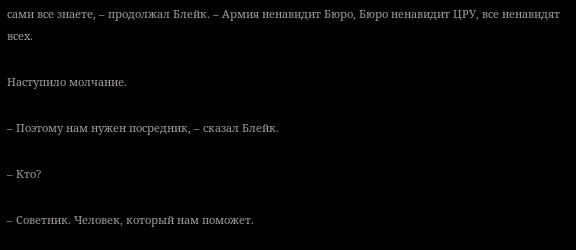сами все знаете, – продолжал Блейк. – Армия ненавидит Бюро, Бюро ненавидит ЦРУ, все ненавидят всех.

Наступило молчание.

– Поэтому нам нужен посредник, – сказал Блейк.

– Кто?

– Советник. Человек, который нам поможет.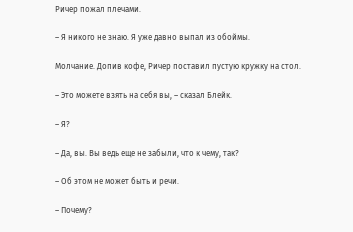Ричер пожал плечами.

– Я никого не знаю. Я уже давно выпал из обоймы.

Молчание. Допив кофе, Ричер поставил пустую кружку на стол.

– Это можете взять на себя вы, – сказал Блейк.

– Я?

– Да, вы. Вы ведь еще не забыли, что к чему, так?

– Об этом не может быть и речи.

– Почему?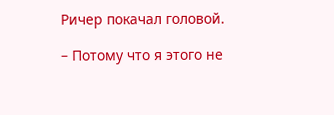Ричер покачал головой.

– Потому что я этого не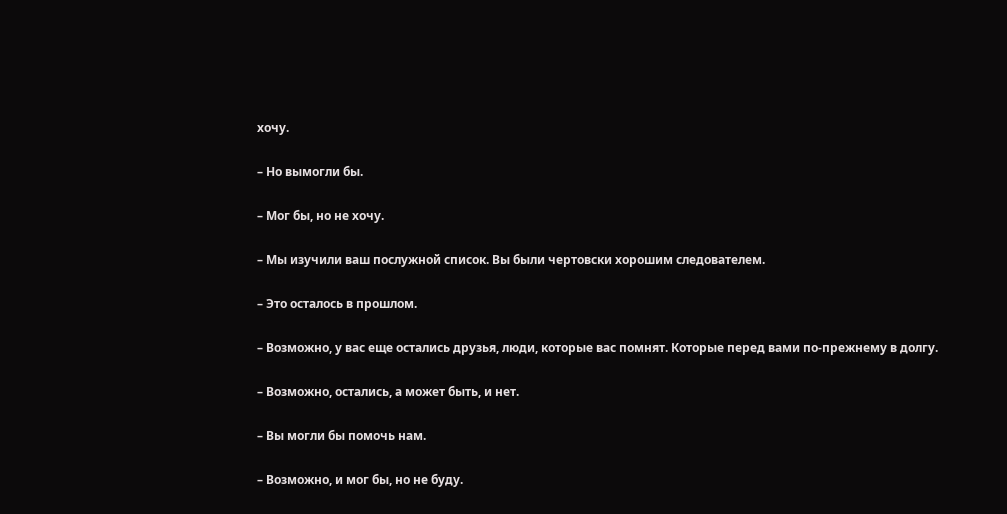хочу.

– Но вымогли бы.

– Мог бы, но не хочу.

– Мы изучили ваш послужной список. Вы были чертовски хорошим следователем.

– Это осталось в прошлом.

– Возможно, у вас еще остались друзья, люди, которые вас помнят. Которые перед вами по-прежнему в долгу.

– Возможно, остались, а может быть, и нет.

– Вы могли бы помочь нам.

– Возможно, и мог бы, но не буду.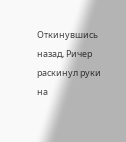Откинувшись назад, Ричер раскинул руки на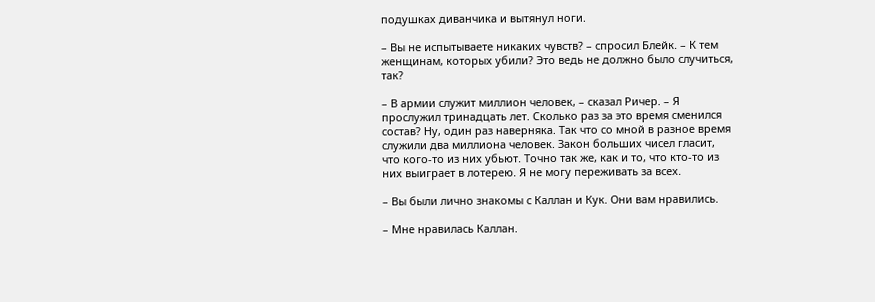подушках диванчика и вытянул ноги.

– Вы не испытываете никаких чувств? – спросил Блейк. – К тем женщинам, которых убили? Это ведь не должно было случиться, так?

– В армии служит миллион человек, – сказал Ричер. – Я прослужил тринадцать лет. Сколько раз за это время сменился состав? Ну, один раз наверняка. Так что со мной в разное время служили два миллиона человек. Закон больших чисел гласит, что кого-то из них убьют. Точно так же, как и то, что кто-то из них выиграет в лотерею. Я не могу переживать за всех.

– Вы были лично знакомы с Каллан и Кук. Они вам нравились.

– Мне нравилась Каллан.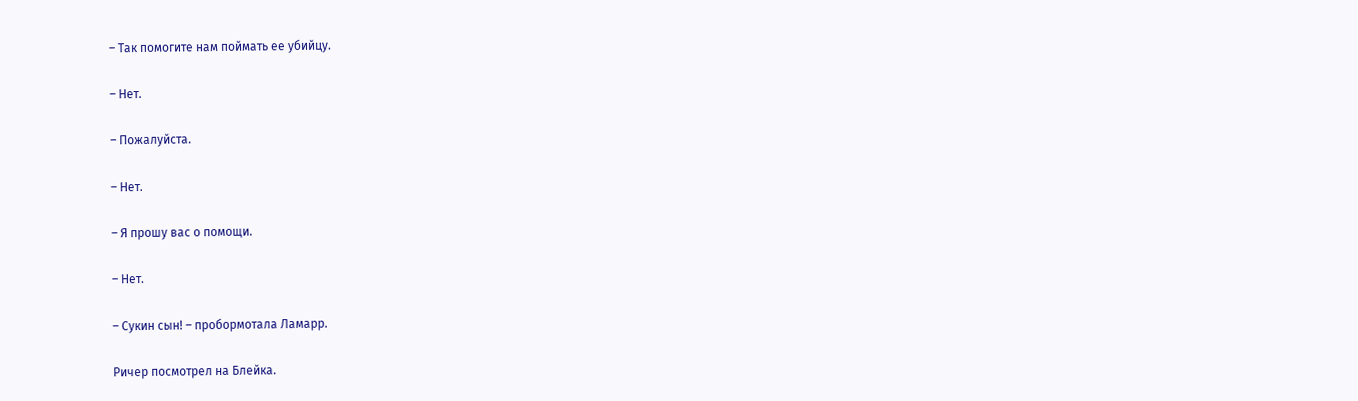– Так помогите нам поймать ее убийцу.

– Нет.

– Пожалуйста.

– Нет.

– Я прошу вас о помощи.

– Нет.

– Сукин сын! – пробормотала Ламарр.

Ричер посмотрел на Блейка.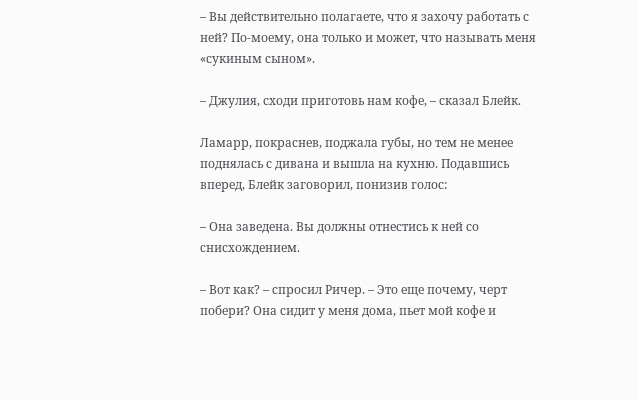– Вы действительно полагаете, что я захочу работать с ней? По-моему, она только и может, что называть меня «сукиным сыном».

– Джулия, сходи приготовь нам кофе, – сказал Блейк.

Ламарр, покраснев, поджала губы, но тем не менее поднялась с дивана и вышла на кухню. Подавшись вперед, Блейк заговорил, понизив голос:

– Она заведена. Вы должны отнестись к ней со снисхождением.

– Вот как? – спросил Ричер. – Это еще почему, черт побери? Она сидит у меня дома, пьет мой кофе и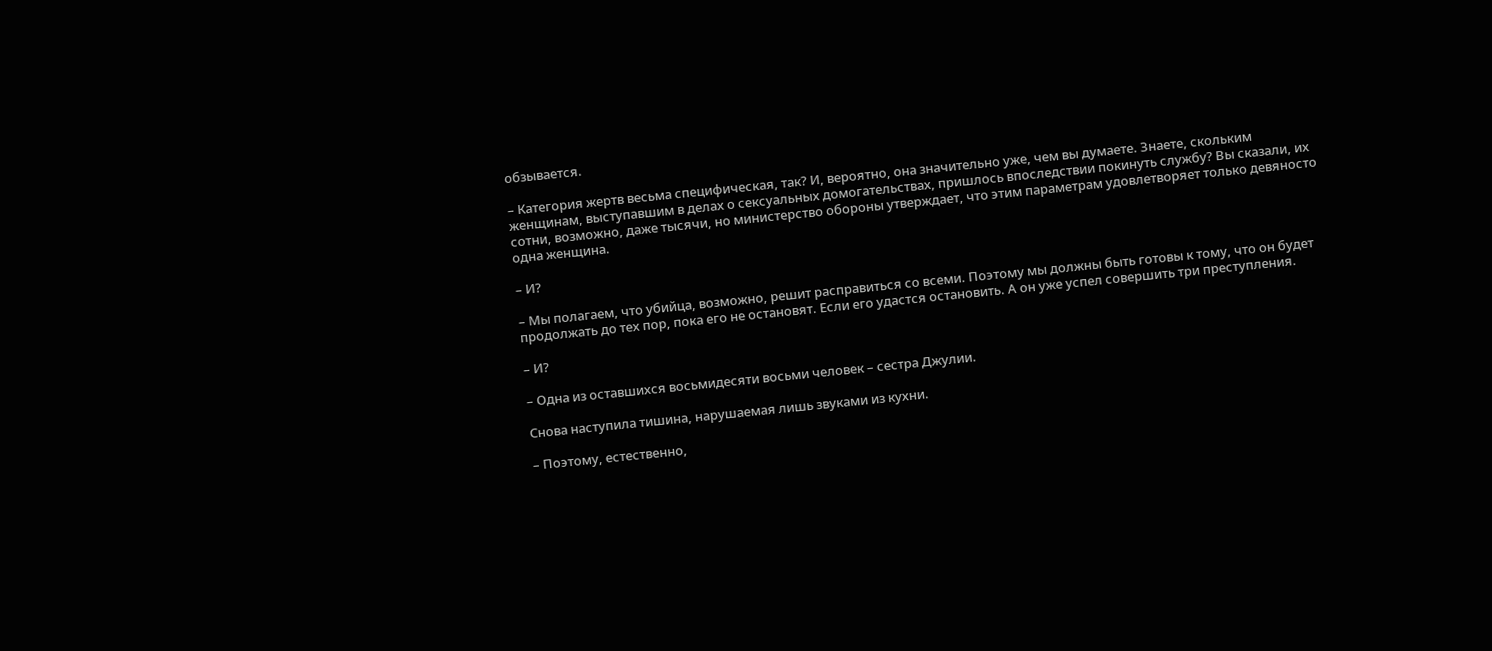обзывается.

– Категория жертв весьма специфическая, так? И, вероятно, она значительно уже, чем вы думаете. Знаете, скольким женщинам, выступавшим в делах о сексуальных домогательствах, пришлось впоследствии покинуть службу? Вы сказали, их сотни, возможно, даже тысячи, но министерство обороны утверждает, что этим параметрам удовлетворяет только девяносто одна женщина.

– И?

– Мы полагаем, что убийца, возможно, решит расправиться со всеми. Поэтому мы должны быть готовы к тому, что он будет продолжать до тех пор, пока его не остановят. Если его удастся остановить. А он уже успел совершить три преступления.

– И?

– Одна из оставшихся восьмидесяти восьми человек – сестра Джулии.

Снова наступила тишина, нарушаемая лишь звуками из кухни.

– Поэтому, естественно,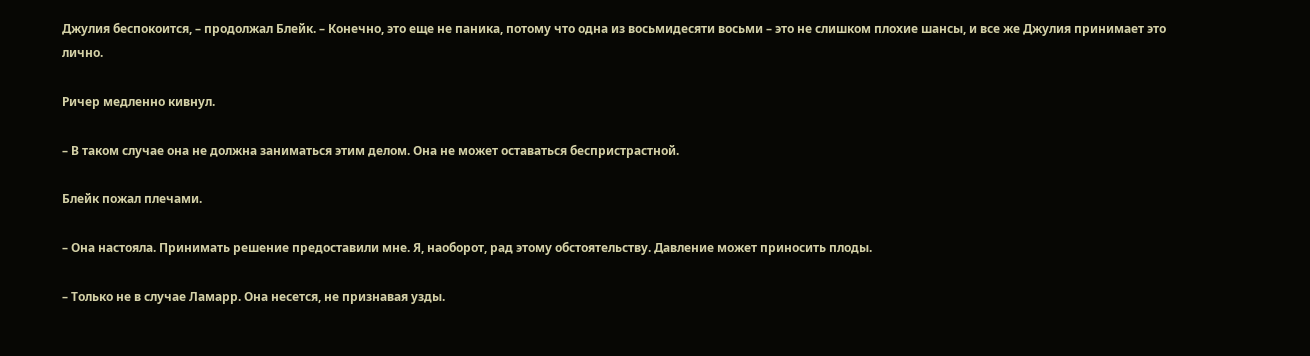Джулия беспокоится, – продолжал Блейк. – Конечно, это еще не паника, потому что одна из восьмидесяти восьми – это не слишком плохие шансы, и все же Джулия принимает это лично.

Ричер медленно кивнул.

– В таком случае она не должна заниматься этим делом. Она не может оставаться беспристрастной.

Блейк пожал плечами.

– Она настояла. Принимать решение предоставили мне. Я, наоборот, рад этому обстоятельству. Давление может приносить плоды.

– Только не в случае Ламарр. Она несется, не признавая узды.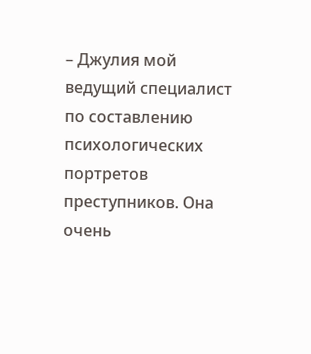– Джулия мой ведущий специалист по составлению психологических портретов преступников. Она очень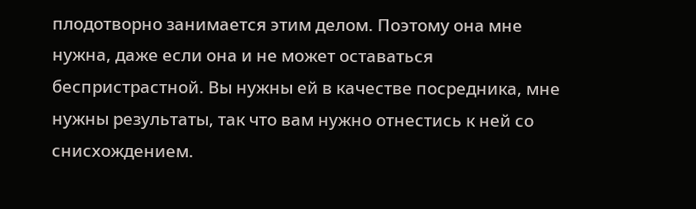плодотворно занимается этим делом. Поэтому она мне нужна, даже если она и не может оставаться беспристрастной. Вы нужны ей в качестве посредника, мне нужны результаты, так что вам нужно отнестись к ней со снисхождением.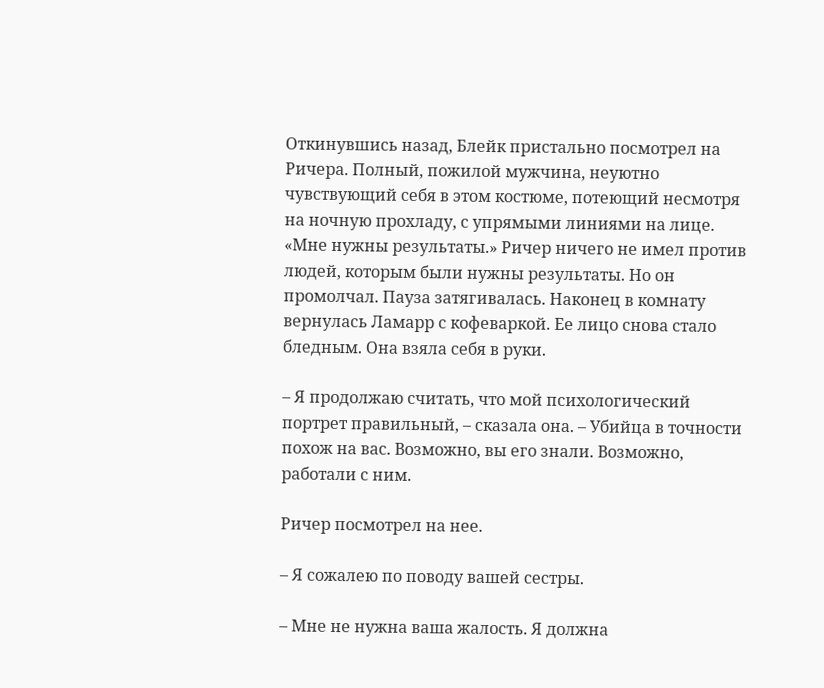Откинувшись назад, Блейк пристально посмотрел на Ричера. Полный, пожилой мужчина, неуютно чувствующий себя в этом костюме, потеющий несмотря на ночную прохладу, с упрямыми линиями на лице. «Мне нужны результаты.» Ричер ничего не имел против людей, которым были нужны результаты. Но он промолчал. Пауза затягивалась. Наконец в комнату вернулась Ламарр с кофеваркой. Ее лицо снова стало бледным. Она взяла себя в руки.

– Я продолжаю считать, что мой психологический портрет правильный, – сказала она. – Убийца в точности похож на вас. Возможно, вы его знали. Возможно, работали с ним.

Ричер посмотрел на нее.

– Я сожалею по поводу вашей сестры.

– Мне не нужна ваша жалость. Я должна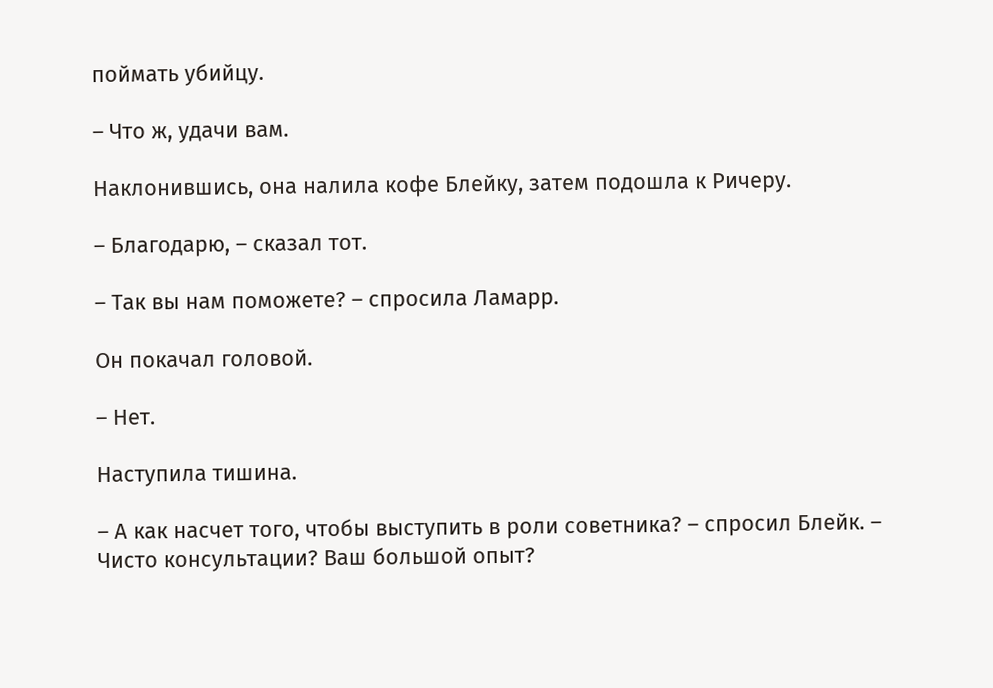поймать убийцу.

– Что ж, удачи вам.

Наклонившись, она налила кофе Блейку, затем подошла к Ричеру.

– Благодарю, – сказал тот.

– Так вы нам поможете? – спросила Ламарр.

Он покачал головой.

– Нет.

Наступила тишина.

– А как насчет того, чтобы выступить в роли советника? – спросил Блейк. – Чисто консультации? Ваш большой опыт?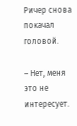Ричер снова покачал головой.

– Нет, меня это не интересует.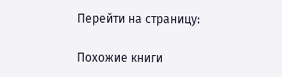Перейти на страницу:

Похожие книги